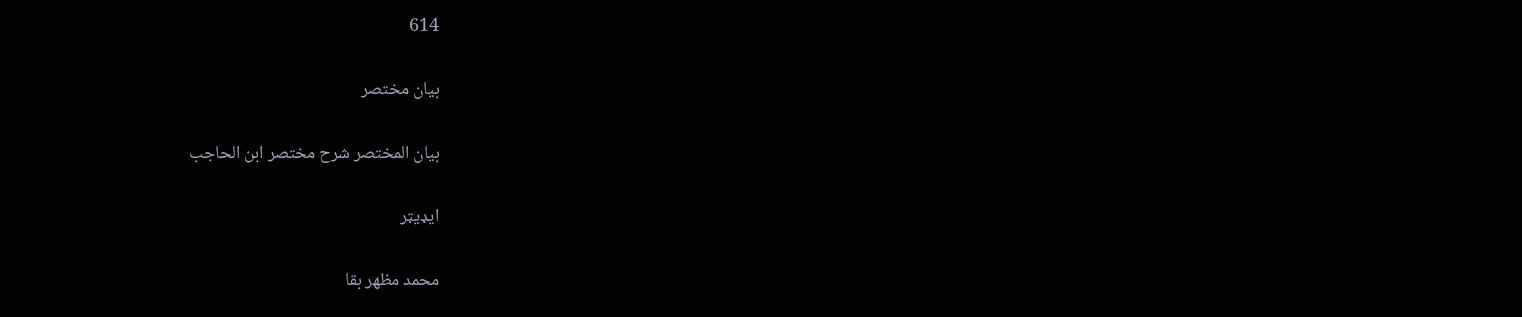614

بیان مختصر

بيان المختصر شرح مختصر ابن الحاجب

ایډیټر

محمد مظهر بقا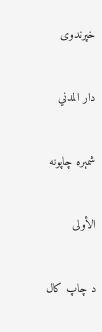خپرندوی

دار المدني

شمېره چاپونه

الأولى

د چاپ کال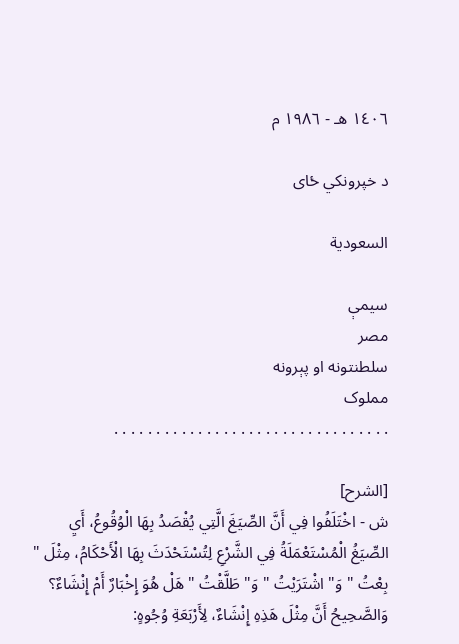١٤٠٦ هـ - ١٩٨٦ م

د خپرونکي ځای

السعودية

سیمې
مصر
سلطنتونه او پېرونه
مملوک
. . . . . . . . . . . . . . . . . . . . . . . . . . . . . . . . .

[الشرح]
ش - اخْتَلَفُوا فِي أَنَّ الصِّيَغَ الَّتِي يُقْصَدُ بِهَا الْوُقُوعُ، أَيِ الصِّيَغُ الْمُسْتَعْمَلَةُ فِي الشَّرْعِ لِتُسْتَحْدَثَ بِهَا الْأَحْكَامُ، مِثْلَ " بِعْتُ " وَ" اشْتَرَيْتُ " وَ" طَلَّقْتُ " هَلْ هُوَ إِخْبَارٌ أَمْ إِنْشَاءٌ؟
وَالصَّحِيحُ أَنَّ مِثْلَ هَذِهِ إِنْشَاءٌ، لِأَرْبَعَةِ وُجُوهٍ: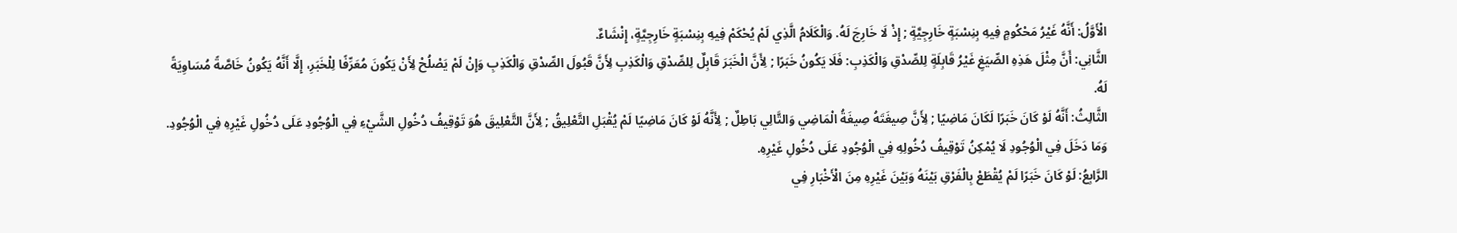الْأَوَّلُ: أَنَّهُ غَيْرُ مَحْكُومٍ فِيهِ بِنِسْبَةٍ خَارِجِيَّةٍ ; إِذْ لَا خَارِجَ لَهُ. وَالْكَلَامُ الَّذِي لَمْ يُحْكَمْ فِيهِ بِنِسْبَةٍ خَارِجِيَّةٍ، إِنْشَاءٌ.
الثَّانِي: أَنَّ مِثْلَ هَذِهِ الصِّيَغِ غَيْرُ قَابِلَةٍ لِلصِّدْقِ وَالْكَذِبِ: فَلَا يَكُونُ خَبَرًا ; لِأَنَّ الْخَبَرَ قَابِلٌ لِلصِّدْقِ وَالْكَذِبِ لِأَنَّ قَبُولَ الصِّدْقِ وَالْكَذِبِ وَإِنْ لَمْ يَصْلُحْ لِأَنْ يَكُونَ مُعَرِّفًا لِلْخَبَرِ، إِلَّا أَنَّهُ يَكُونُ خَاصَّةً مُسَاوِيَةً لَهُ.
الثَّالِثُ: أَنَّهُ لَوْ كَانَ خَبَرًا لَكَانَ مَاضِيًا ; لِأَنَّ صِيغَتَهُ صِيغَةُ الْمَاضِي وَالتَّالِي بَاطِلٌ ; لِأَنَّهُ لَوْ كَانَ مَاضِيًا لَمْ يُقْبَلِ التَّعْلِيقُ ; لِأَنَّ التَّعْلِيقَ هُوَ تَوْقِيفُ دُخُولِ الشَّيْءِ فِي الْوُجُودِ عَلَى دُخُولِ غَيْرِهِ فِي الْوُجُودِ. وَمَا دَخَلَ فِي الْوُجُودِ لَا يُمْكِنُ تَوْقِيفُ دُخُولِهِ فِي الْوُجُودِ عَلَى دُخُولِ غَيْرِهِ.
الرَّابِعُ: لَوْ كَانَ خَبَرًا لَمْ يُقْطَعْ بِالْفَرْقِ بَيْنَهُ وَبَيْنَ غَيْرِهِ مِنَ الْأَخْبَارِ فِي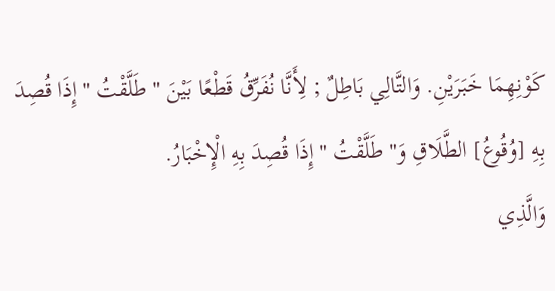كَوْنِهِمَا خَبَرَيْنِ. وَالتَّالِي بَاطِلٌ ; لِأَنَّا نُفَرِّقُ قَطْعًا بَيْنَ " طَلَّقْتُ " إِذَا قُصِدَ بِهِ [وُقُوعُ] الطَّلَاقِ وَ" طَلَّقْتُ " إِذَا قُصِدَ بِهِ الْإِخْبَارُ.
وَالَّذِي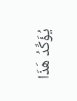يُؤَكِّدُ هَذَا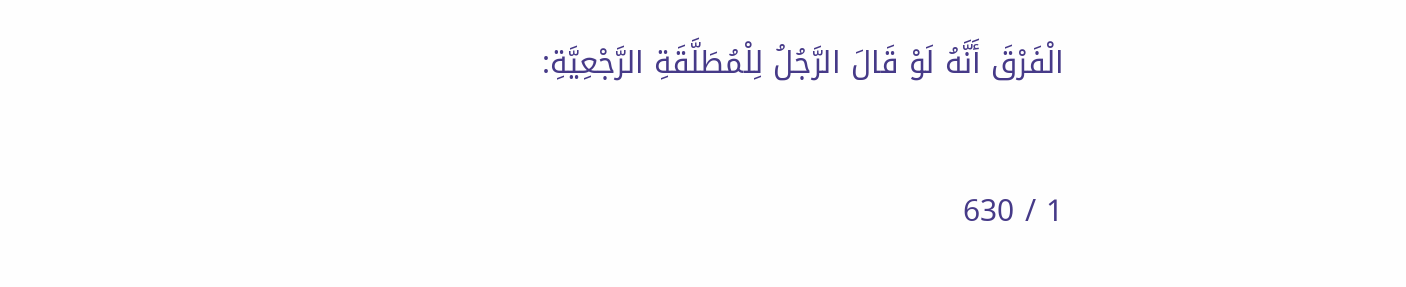الْفَرْقَ أَنَّهُ لَوْ قَالَ الرَّجُلُ لِلْمُطَلَّقَةِ الرَّجْعِيَّةِ:

1 / 630